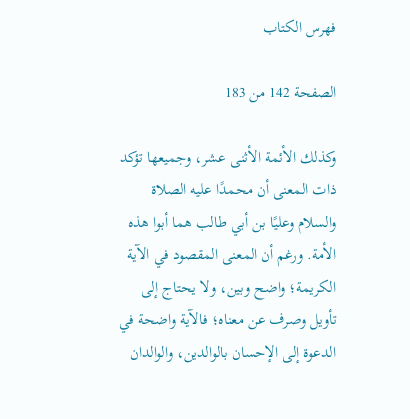فهرس الكتاب

الصفحة 142 من 183

وكذلك الأئمة الأثنى عشر، وجميعها تؤكد ذات المعنى أن محمدًا عليه الصلاة والسلام وعليًا بن أبي طالب هما أبوا هذه الأمة. ورغم أن المعنى المقصود في الآية الكريمة؛ واضح وبين، ولا يحتاج إلى تأويل وصرف عن معناه؛ فالآية واضحة في الدعوة إلى الإحسان بالوالدين، والوالدان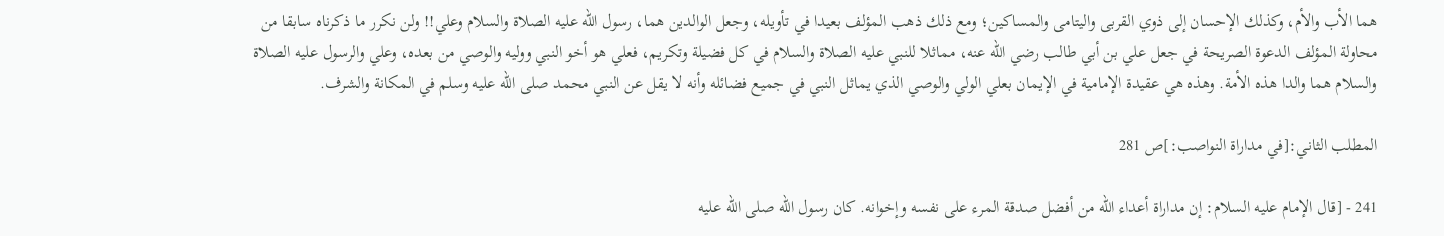هما الأب والأم، وكذلك الإحسان إلى ذوي القربى واليتامى والمساكين؛ ومع ذلك ذهب المؤلف بعيدا في تأويله، وجعل الوالدين هما، رسول الله عليه الصلاة والسلام وعلي!! ولن نكرر ما ذكرناه سابقا من محاولة المؤلف الدعوة الصريحة في جعل علي بن أبي طالب رضي الله عنه، مماثلا للنبي عليه الصلاة والسلام في كل فضيلة وتكريم، فعلي هو أخو النبي ووليه والوصي من بعده، وعلي والرسول عليه الصلاة والسلام هما والدا هذه الأمة. وهذه هي عقيدة الإمامية في الإيمان بعلي الولي والوصي الذي يماثل النبي في جميع فضائله وأنه لا يقل عن النبي محمد صلى الله عليه وسلم في المكانة والشرف.

المطلب الثاني:[في مداراة النواصب:]ص 281

241 - [قال الإمام عليه السلام: إن مداراة أعداء الله من أفضل صدقة المرء على نفسه وإخوانه. كان رسول الله صلى الله عليه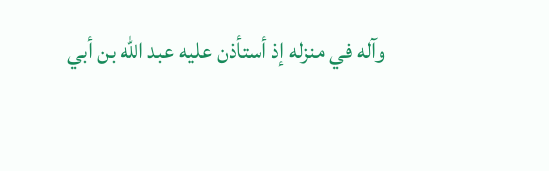وآله في منزله إذ أستأذن عليه عبد الله بن أبي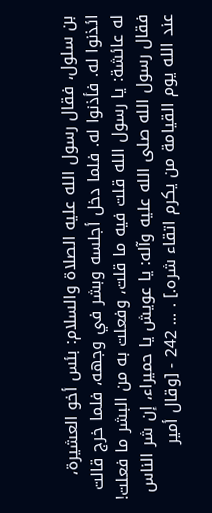بن سلول، فقال رسول الله عليه الصلاة والسلام: بئس أخو العشيرة، ائذنوا له. فأذنوا له. فلما دخل أجلسه وبشر في وجهه، فلما خرج قالت له عائشة: يا رسول الله قلت فيه ما قلت، وفعلت به من البشر ما فعلت! فقال رسول الله صلى الله عليه وآله: يا عويش يا حميراء، إن شر الناس عند الله يوم القيامة من يكرم اتقاء شره.] . ... 242 - [وقال أمير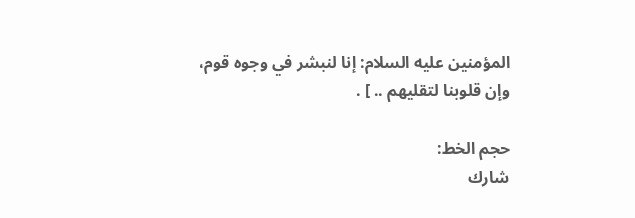المؤمنين عليه السلام: إنا لنبشر في وجوه قوم، وإن قلوبنا لتقليهم .. ] .

حجم الخط:
شارك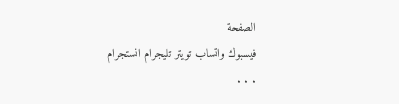الصفحة
فيسبوك واتساب تويتر تليجرام انستجرام
. . .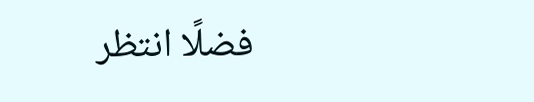فضلًا انتظر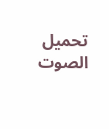تحميل الصوت